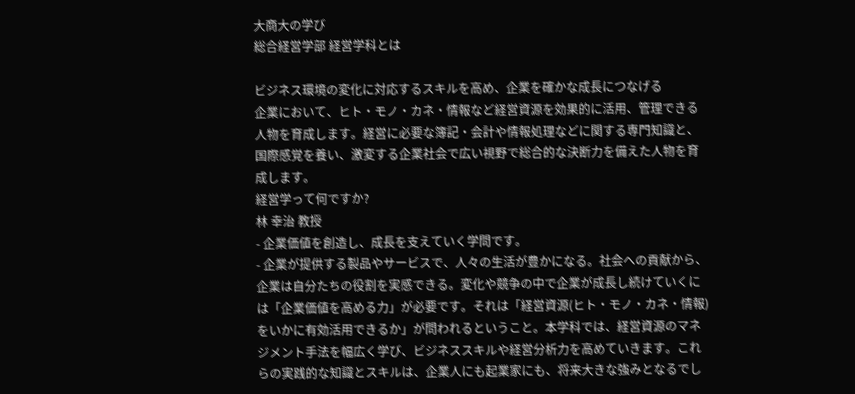大商大の学び
総合経営学部 経営学科とは

ビジネス環境の変化に対応するスキルを高め、企業を確かな成長につなげる
企業において、ヒト・モノ・カネ・情報など経営資源を効果的に活用、管理できる人物を育成します。経営に必要な簿記・会計や情報処理などに関する専門知識と、国際感覚を養い、激変する企業社会で広い視野で総合的な決断力を備えた人物を育成します。
経営学って何ですか?
林 幸治 教授
- 企業価値を創造し、成長を支えていく学問です。
- 企業が提供する製品やサービスで、人々の生活が豊かになる。社会への貢献から、企業は自分たちの役割を実感できる。変化や競争の中で企業が成長し続けていくには「企業価値を高める力」が必要です。それは「経営資源(ヒト・モノ・カネ・情報)をいかに有効活用できるか」が問われるということ。本学科では、経営資源のマネジメント手法を幅広く学び、ビジネススキルや経営分析力を高めていきます。これらの実践的な知識とスキルは、企業人にも起業家にも、将来大きな強みとなるでし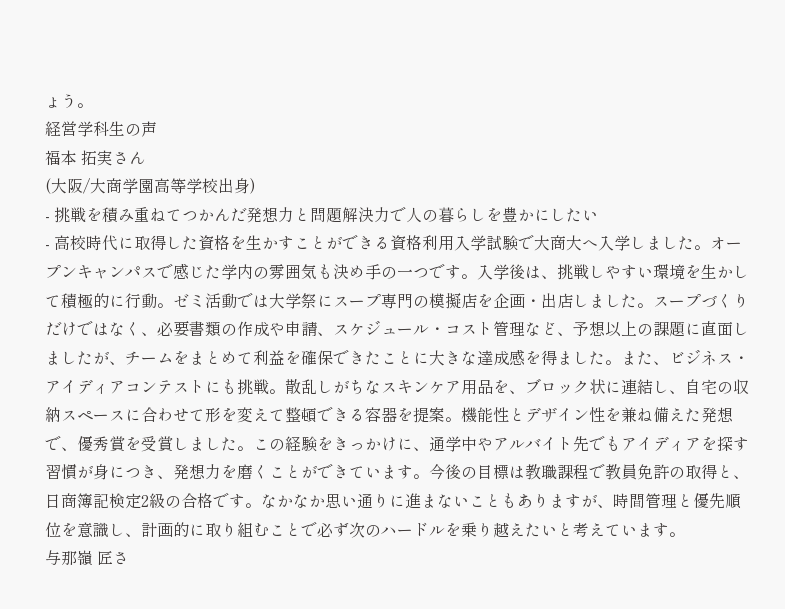ょう。
経営学科生の声
福本 拓実さん
(大阪/大商学園高等学校出身)
- 挑戦を積み重ねてつかんだ発想力と問題解決力で人の暮らしを豊かにしたい
- 高校時代に取得した資格を生かすことができる資格利用入学試験で大商大へ入学しました。オープンキャンパスで感じた学内の雰囲気も決め手の一つです。入学後は、挑戦しやすい環境を生かして積極的に行動。ゼミ活動では大学祭にスープ専門の模擬店を企画・出店しました。スープづくりだけではなく、必要書類の作成や申請、スケジュール・コスト管理など、予想以上の課題に直面しましたが、チームをまとめて利益を確保できたことに大きな達成感を得ました。また、ビジネス・アイディアコンテストにも挑戦。散乱しがちなスキンケア用品を、ブロック状に連結し、自宅の収納スペースに合わせて形を変えて整頓できる容器を提案。機能性とデザイン性を兼ね備えた発想で、優秀賞を受賞しました。この経験をきっかけに、通学中やアルバイト先でもアイディアを探す習慣が身につき、発想力を磨くことができています。今後の目標は教職課程で教員免許の取得と、日商簿記検定2級の合格です。なかなか思い通りに進まないこともありますが、時間管理と優先順位を意識し、計画的に取り組むことで必ず次のハードルを乗り越えたいと考えています。
与那嶺 匠さ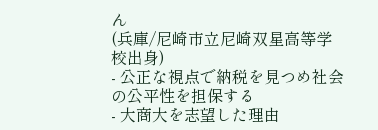ん
(兵庫/尼崎市立尼崎双星高等学校出身)
- 公正な視点で納税を見つめ社会の公平性を担保する
- 大商大を志望した理由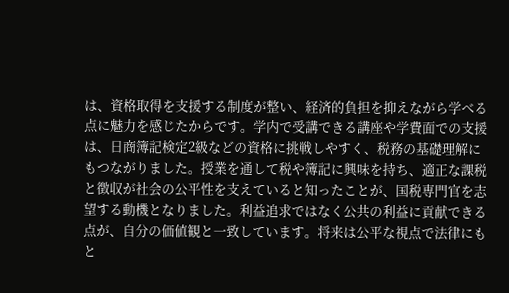は、資格取得を支援する制度が整い、経済的負担を抑えながら学べる点に魅力を感じたからです。学内で受講できる講座や学費面での支援は、日商簿記検定2級などの資格に挑戦しやすく、税務の基礎理解にもつながりました。授業を通して税や簿記に興味を持ち、適正な課税と徴収が社会の公平性を支えていると知ったことが、国税専門官を志望する動機となりました。利益追求ではなく公共の利益に貢献できる点が、自分の価値観と一致しています。将来は公平な視点で法律にもと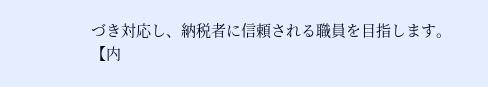づき対応し、納税者に信頼される職員を目指します。
【内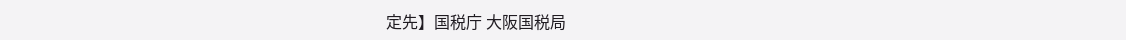定先】国税庁 大阪国税局